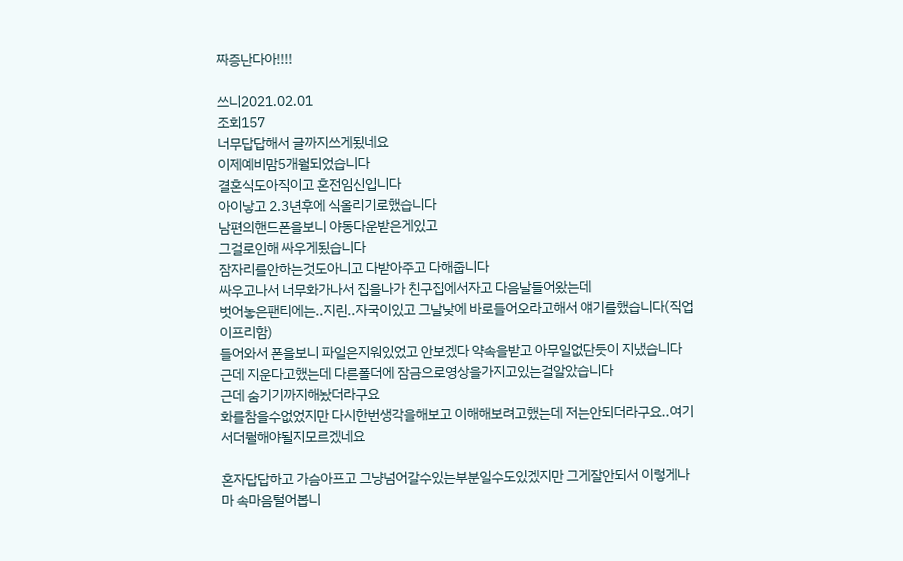짜증난다아!!!!

쓰니2021.02.01
조회157
너무답답해서 글까지쓰게됬네요
이제예비맘5개월되었습니다
결혼식도아직이고 혼전임신입니다
아이낳고 2.3년후에 식올리기로했습니다
남편의핸드폰을보니 야동다운받은게있고
그걸로인해 싸우게됬습니다
잠자리를안하는것도아니고 다받아주고 다해줍니다
싸우고나서 너무화가나서 집을나가 친구집에서자고 다음날들어왔는데
벗어놓은팬티에는..지린..자국이있고 그날낮에 바로들어오라고해서 얘기를했습니다(직업이프리함)
들어와서 폰을보니 파일은지워있었고 안보겠다 약속을받고 아무일없단듯이 지냈습니다
근데 지운다고했는데 다른폴더에 잠금으로영상을가지고있는걸알았습니다
근데 숨기기까지해놨더라구요
화를참을수없었지만 다시한번생각을해보고 이해해보려고했는데 저는안되더라구요..여기서더뭘해야될지모르겠네요

혼자답답하고 가슴아프고 그냥넘어갈수있는부분일수도있겠지만 그게잘안되서 이렇게나마 속마음털어봅니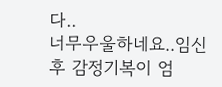다..
너무우울하네요..임신후 감정기복이 엄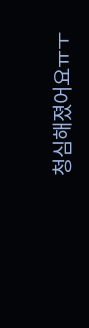청심해졌어요ㅠㅜ